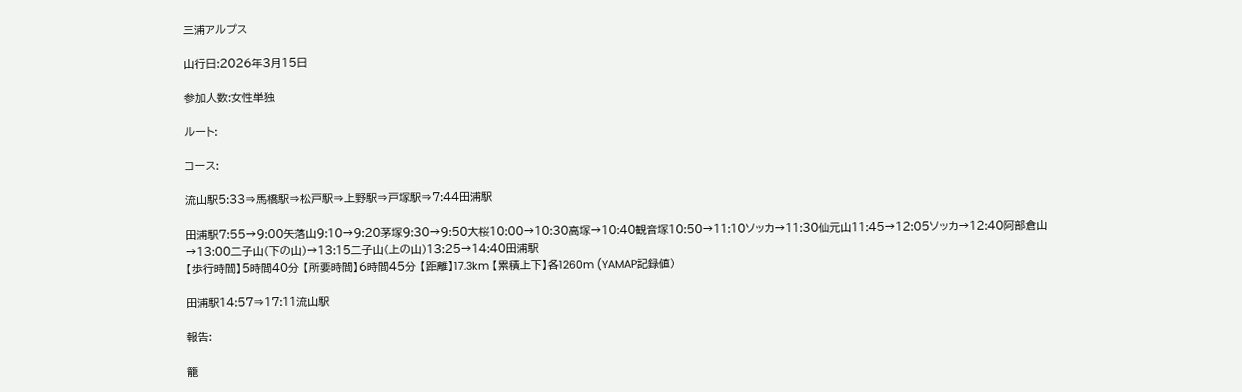三浦アルプス

山行日:2026年3月15日

参加人数:女性単独

ルート:

コース:

流山駅5:33⇒馬橋駅⇒松戸駅⇒上野駅⇒戸塚駅⇒7:44田浦駅

田浦駅7:55→9:00矢落山9:10→9:20茅塚9:30→9:50大桜10:00→10:30高塚→10:40観音塚10:50→11:10ソッカ→11:30仙元山11:45→12:05ソッカ→12:40阿部倉山→13:00二子山(下の山)→13:15二子山(上の山)13:25→14:40田浦駅
【歩行時間】5時間40分 【所要時間】6時間45分 【距離】17.3km 【累積上下】各1260m (YAMAP記録値)

田浦駅14:57⇒17:11流山駅

報告:

籠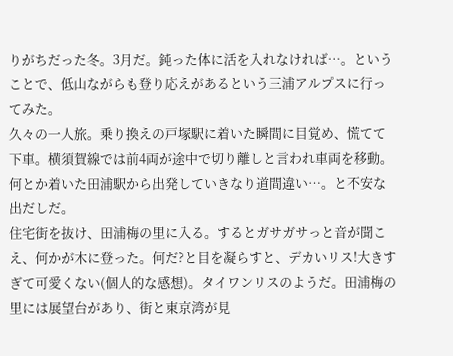りがちだった冬。3月だ。鈍った体に活を入れなければ…。ということで、低山ながらも登り応えがあるという三浦アルプスに行ってみた。
久々の一人旅。乗り換えの戸塚駅に着いた瞬間に目覚め、慌てて下車。横須賀線では前4両が途中で切り離しと言われ車両を移動。何とか着いた田浦駅から出発していきなり道間違い…。と不安な出だしだ。
住宅街を抜け、田浦梅の里に入る。するとガサガサっと音が聞こえ、何かが木に登った。何だ?と目を凝らすと、デカいリス!大きすぎて可愛くない(個人的な感想)。タイワンリスのようだ。田浦梅の里には展望台があり、街と東京湾が見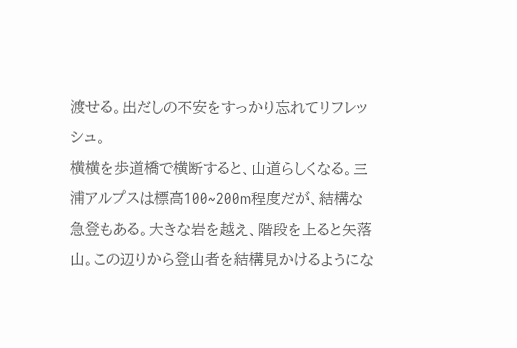渡せる。出だしの不安をすっかり忘れてリフレッシュ。
横横を歩道橋で横断すると、山道らしくなる。三浦アルプスは標高100~200m程度だが、結構な急登もある。大きな岩を越え、階段を上ると矢落山。この辺りから登山者を結構見かけるようにな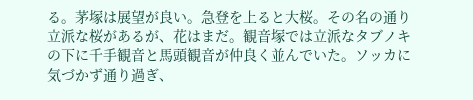る。茅塚は展望が良い。急登を上ると大桜。その名の通り立派な桜があるが、花はまだ。観音塚では立派なタブノキの下に千手観音と馬頭観音が仲良く並んでいた。ソッカに気づかず通り過ぎ、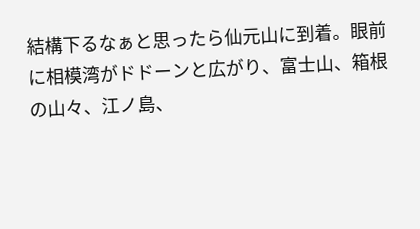結構下るなぁと思ったら仙元山に到着。眼前に相模湾がドドーンと広がり、富士山、箱根の山々、江ノ島、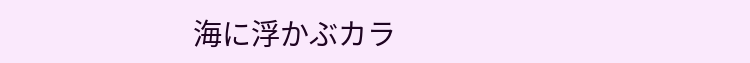海に浮かぶカラ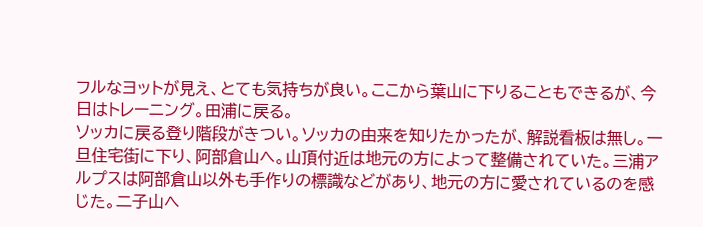フルなヨットが見え、とても気持ちが良い。ここから葉山に下りることもできるが、今日はトレーニング。田浦に戻る。
ソッカに戻る登り階段がきつい。ソッカの由来を知りたかったが、解説看板は無し。一旦住宅街に下り、阿部倉山へ。山頂付近は地元の方によって整備されていた。三浦アルプスは阿部倉山以外も手作りの標識などがあり、地元の方に愛されているのを感じた。二子山へ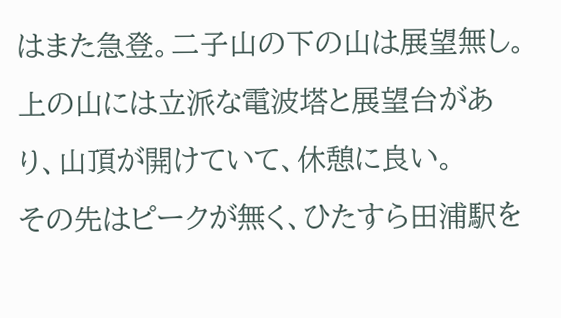はまた急登。二子山の下の山は展望無し。上の山には立派な電波塔と展望台があり、山頂が開けていて、休憩に良い。
その先はピークが無く、ひたすら田浦駅を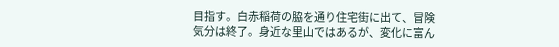目指す。白赤稲荷の脇を通り住宅街に出て、冒険気分は終了。身近な里山ではあるが、変化に富ん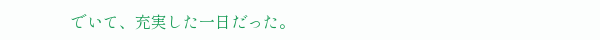でいて、充実した一日だった。